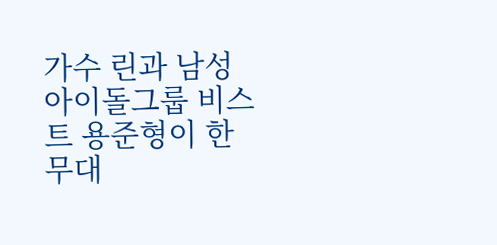가수 린과 남성 아이돌그룹 비스트 용준형이 한 무대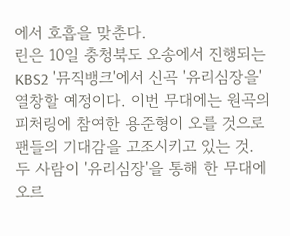에서 호흡을 맞춘다.
린은 10일 충청북도 오송에서 진행되는 KBS2 '뮤직뱅크'에서 신곡 '유리심장을' 열창할 예정이다. 이번 무대에는 원곡의 피처링에 참여한 용준형이 오를 것으로 팬들의 기대감을 고조시키고 있는 것.
두 사람이 '유리심장'을 통해 한 무대에 오르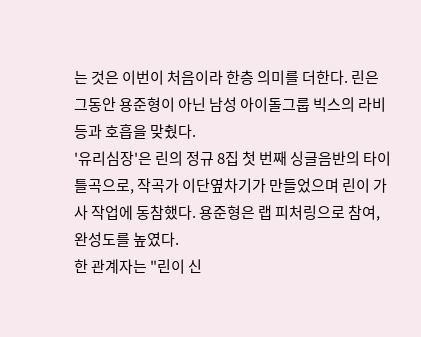는 것은 이번이 처음이라 한층 의미를 더한다. 린은 그동안 용준형이 아닌 남성 아이돌그룹 빅스의 라비 등과 호흡을 맞췄다.
'유리심장'은 린의 정규 8집 첫 번째 싱글음반의 타이틀곡으로, 작곡가 이단옆차기가 만들었으며 린이 가사 작업에 동참했다. 용준형은 랩 피처링으로 참여, 완성도를 높였다.
한 관계자는 "린이 신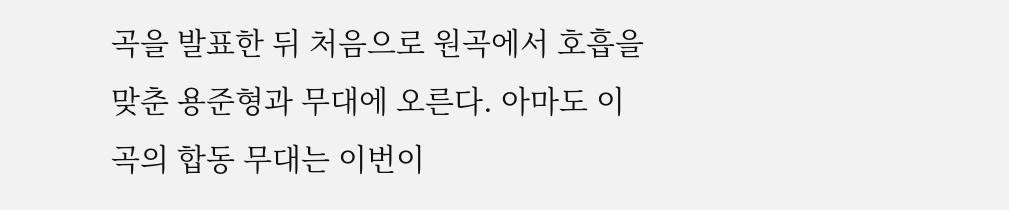곡을 발표한 뒤 처음으로 원곡에서 호흡을 맞춘 용준형과 무대에 오른다. 아마도 이 곡의 합동 무대는 이번이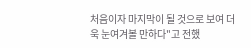처음이자 마지막이 될 것으로 보여 더욱 눈여겨볼 만하다"고 전했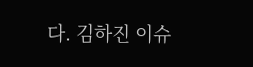다. 김하진 이슈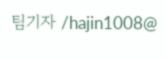팀기자 /hajin1008@